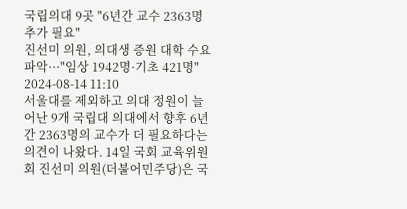국립의대 9곳 "6년간 교수 2363명 추가 필요"
진선미 의원, 의대생 증원 대학 수요 파악···"임상 1942명·기초 421명" 2024-08-14 11:10
서울대를 제외하고 의대 정원이 늘어난 9개 국립대 의대에서 향후 6년 간 2363명의 교수가 더 필요하다는 의견이 나왔다. 14일 국회 교육위원회 진선미 의원(더불어민주당)은 국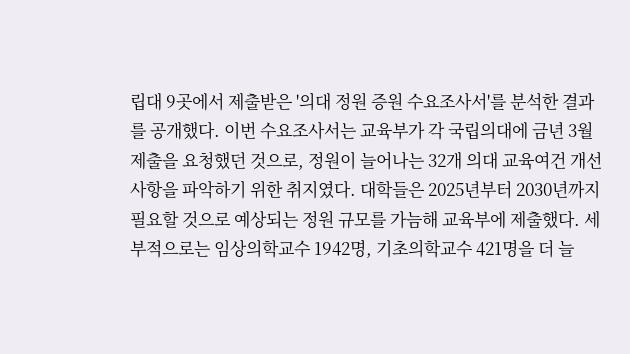립대 9곳에서 제출받은 '의대 정원 증원 수요조사서'를 분석한 결과를 공개했다. 이번 수요조사서는 교육부가 각 국립의대에 금년 3월 제출을 요청했던 것으로, 정원이 늘어나는 32개 의대 교육여건 개선 사항을 파악하기 위한 취지였다. 대학들은 2025년부터 2030년까지 필요할 것으로 예상되는 정원 규모를 가늠해 교육부에 제출했다. 세부적으로는 임상의학교수 1942명, 기초의학교수 421명을 더 늘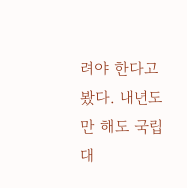려야 한다고 봤다. 내년도만 해도 국립대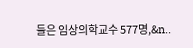들은 임상의학교수 577명,&n..